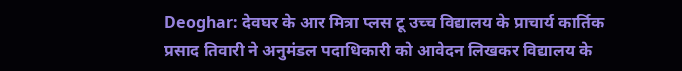Deoghar: देवघर के आर मित्रा प्लस टू उच्च विद्यालय के प्राचार्य कार्तिक प्रसाद तिवारी ने अनुमंडल पदाधिकारी को आवेदन लिखकर विद्यालय के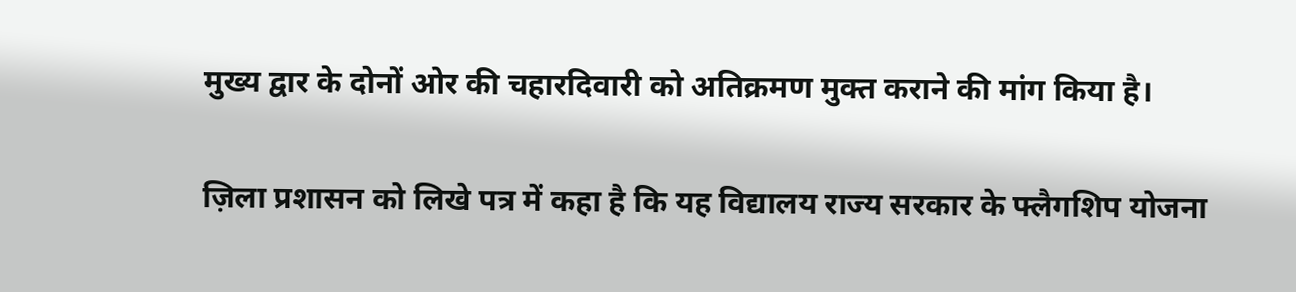मुख्य द्वार के दोनों ओर की चहारदिवारी को अतिक्रमण मुक्त कराने की मांग किया है।

ज़िला प्रशासन को लिखे पत्र में कहा है कि यह विद्यालय राज्य सरकार के फ्लैगशिप योजना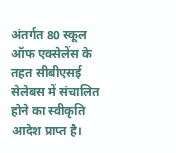अंतर्गत 80 स्कूल ऑफ एक्सेलेंस के तहत सीबीएसई सेलेबस में संचालित होने का स्वीकृति आदेश प्राप्त है।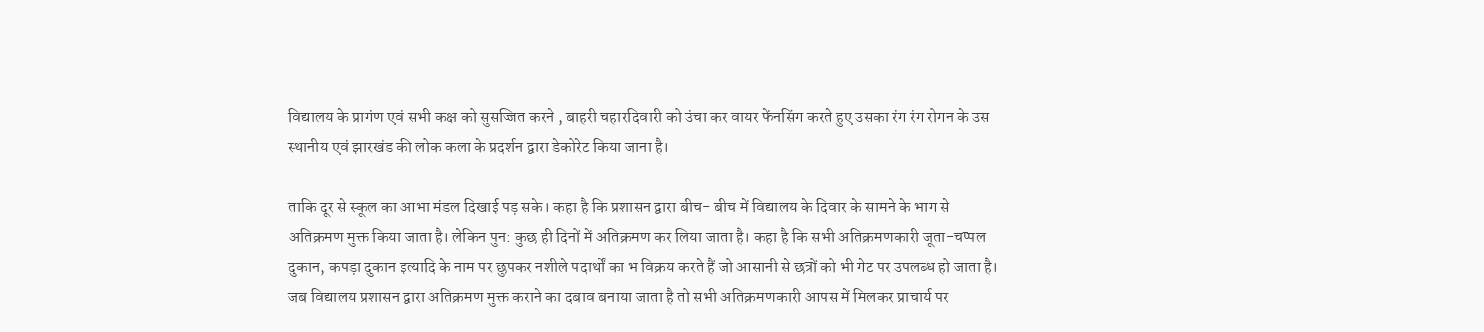विद्यालय के प्रागंण एवं सभी कक्ष को सुसज्जित करने , बाहरी चहारदिवारी को उंचा कर वायर फेंनसिंग करते हुए उसका रंग रंग रोगन के उस स्थानीय एवं झारखंड की लोक कला के प्रदर्शन द्वारा डेकोरेट किया जाना है।

ताकि दूर से स्कूल का आभा मंडल दिखाई पड़ सके। कहा है कि प्रशासन द्वारा बीच- बीच में विद्यालय के दिवार के सामने के भाग से अतिक्रमण मुक्त किया जाता है। लेकिन पुन: कुछ ही दिनों में अतिक्रमण कर लिया जाता है। कहा है कि सभी अतिक्रमणकारी जूता-चप्पल दुकान, कपड़ा दुकान इत्यादि के नाम पर छुपकर नशीले पदार्थों का भ विक्रय करते हैं जो आसानी से छत्रों को भी गेट पर उपलब्ध हो जाता है।
जब विद्यालय प्रशासन द्वारा अतिक्रमण मुक्त कराने का दबाव बनाया जाता है तो सभी अतिक्रमणकारी आपस में मिलकर प्राचार्य पर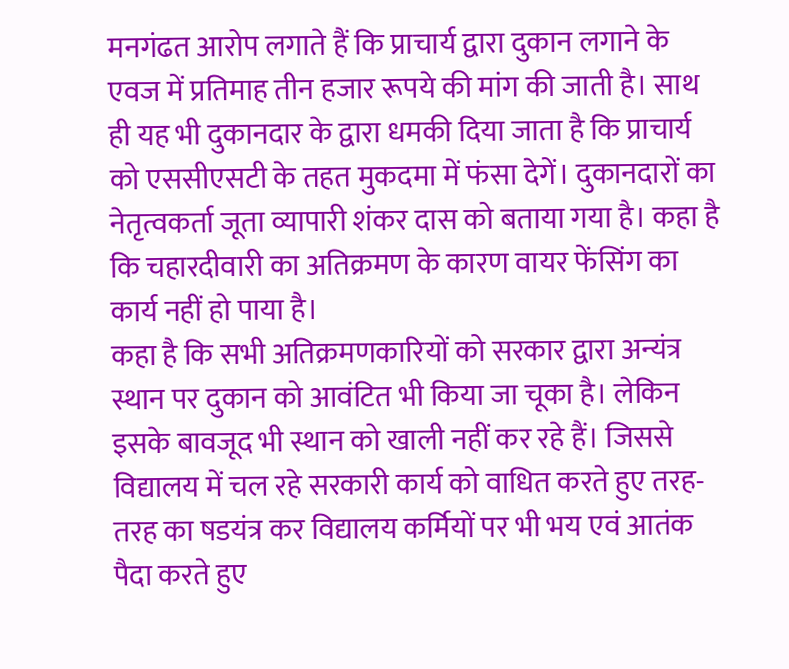मनगंढत आरोप लगाते हैं कि प्राचार्य द्वारा दुकान लगाने के एवज में प्रतिमाह तीन हजार रूपये की मांग की जाती है। साथ ही यह भी दुकानदार के द्वारा धमकी दिया जाता है कि प्राचार्य को एससीएसटी के तहत मुकदमा में फंसा देगें। दुकानदारों का नेतृत्वकर्ता जूता व्यापारी शंकर दास को बताया गया है। कहा है कि चहारदीवारी का अतिक्रमण के कारण वायर फेंसिंग का कार्य नहीं हो पाया है।
कहा है कि सभी अतिक्रमणकारियों को सरकार द्वारा अन्यंत्र स्थान पर दुकान को आवंटित भी किया जा चूका है। लेकिन इसके बावजूद भी स्थान को खाली नहीं कर रहे हैं। जिससे विद्यालय में चल रहे सरकारी कार्य को वाधित करते हुए तरह- तरह का षडयंत्र कर विद्यालय कर्मियों पर भी भय एवं आतंक पैदा करते हुए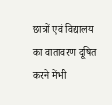छात्रों एवं विद्यालय का वातावरण दूषित करने मेंभी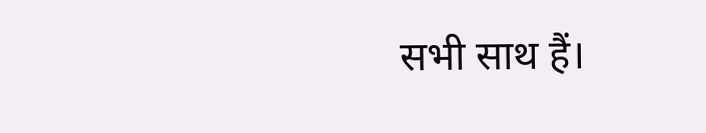सभी साथ हैं।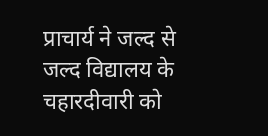प्राचार्य ने जल्द से जल्द विद्यालय के चहारदीवारी को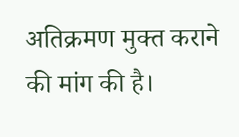अतिक्रमण मुक्त कराने की मांग की है।